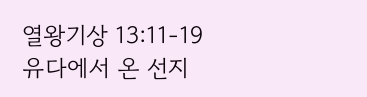열왕기상 13:11-19
유다에서 온 선지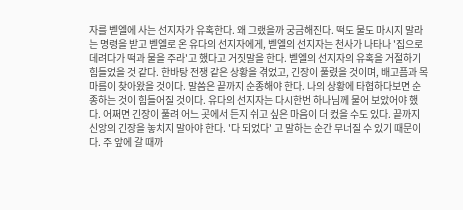자를 벧엘에 사는 선지자가 유혹한다. 왜 그랬을까 궁금해진다. 떡도 물도 마시지 말라는 명령을 받고 벧엘로 온 유다의 선지자에게, 벧엘의 선지자는 천사가 나타나 '집으로 데려다가 떡과 물을 주라'고 했다고 거짓말을 한다. 벧엘의 선지자의 유혹을 거절하기 힘들었을 것 같다. 한바탕 전쟁 같은 상황을 겪었고, 긴장이 풀렸을 것이며, 배고픔과 목마름이 찾아왔을 것이다. 말씀은 끝까지 순종해야 한다. 나의 상황에 타협하다보면 순종하는 것이 힘들어질 것이다. 유다의 선지자는 다시한번 하나님께 물어 보았어야 했다. 어쩌면 긴장이 풀려 어느 곳에서 든지 쉬고 싶은 마음이 더 컸을 수도 있다. 끝까지 신앙의 긴장을 놓치지 말아야 한다. '다 되었다' 고 말하는 순간 무너질 수 있기 때문이다. 주 앞에 갈 때까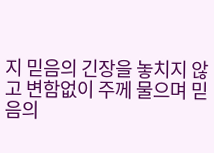지 믿음의 긴장을 놓치지 않고 변함없이 주께 물으며 믿음의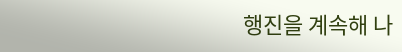행진을 계속해 나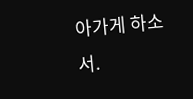아가게 하소서.